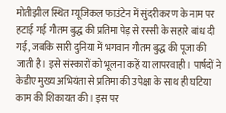मोतीझील स्थित म्यूजिकल फाउंटेन में सुंदरीकरण के नाम पर हटाई गई गौतम बुद्ध की प्रतिमा पेड़ से रस्सी के सहारे बांध दी गई, जबकि सारी दुनिया में भगवान गौतम बुद्ध की पूजा की जाती है। इसे संस्कारों को भूलना कहें या लापरवाही। पार्षदों ने केडीए मुख्य अभियंता से प्रतिमा की उपेक्षा के साथ ही घटिया काम की शिकायत की। इस पर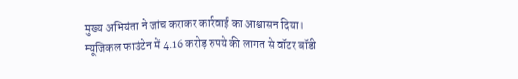मुख्य अभियंता ने जांच कराकर कार्रवाई का आश्वासन दिया।
म्यूजिकल फाउंटेन में 4.16 करोड़ रुपये की लागत से वॉटर बॉडी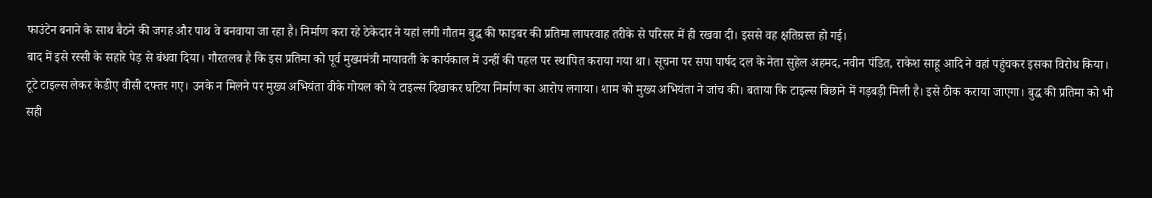फाउंटेन बनाने के साथ बैठने की जगह और पाथ वे बनवाया जा रहा है। निर्माण करा रहे ठेकेदार ने यहां लगी गौतम बुद्ध की फाइबर की प्रतिमा लापरवाह तरीके से परिसर में ही रखवा दी। इससे वह क्षतिग्रस्त हो गई।
बाद में इसे रस्सी के सहारे पेड़ से बंधवा दिया। गौरतलब है कि इस प्रतिमा को पूर्व मुख्यमंत्री मायावती के कार्यकाल में उन्हीं की पहल पर स्थापित कराया गया था। सूचना पर सपा पार्षद दल के नेता सुहेल अहमद, नवीन पंडित, राकेश साहू आदि ने वहां पहुंचकर इसका विरोध किया।
टूटे टाइल्स लेकर केडीए वीसी दफ्तर गए। उनके न मिलने पर मुख्य अभियंता वीके गोयल को ये टाइल्स दिखाकर घटिया निर्माण का आरोप लगाया। शाम को मुख्य अभियंता ने जांच की। बताया कि टाइल्स बिछाने में गड़बड़ी मिली है। इसे ठीक कराया जाएगा। बुद्ध की प्रतिमा को भी सही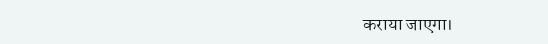कराया जाएगा।